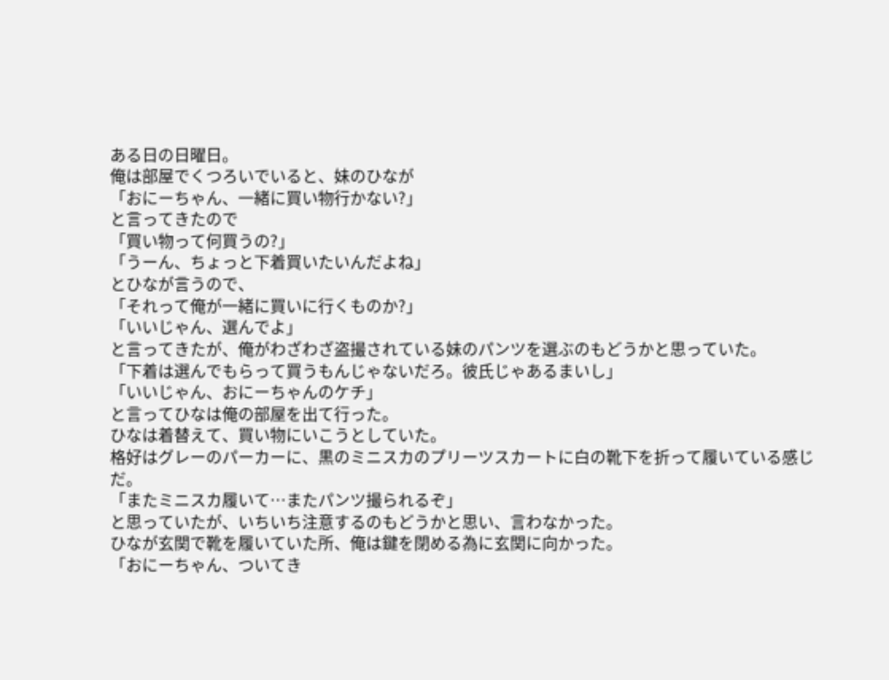ある日の日曜日。
俺は部屋でくつろいでいると、妹のひなが
「おにーちゃん、一緒に買い物行かない?」
と言ってきたので
「買い物って何買うの?」
「うーん、ちょっと下着買いたいんだよね」
とひなが言うので、
「それって俺が一緒に買いに行くものか?」
「いいじゃん、選んでよ」
と言ってきたが、俺がわざわざ盗撮されている妹のパンツを選ぶのもどうかと思っていた。
「下着は選んでもらって買うもんじゃないだろ。彼氏じゃあるまいし」
「いいじゃん、おにーちゃんのケチ」
と言ってひなは俺の部屋を出て行った。
ひなは着替えて、買い物にいこうとしていた。
格好はグレーのパーカーに、黒のミニスカのプリーツスカートに白の靴下を折って履いている感じだ。
「またミニスカ履いて…またパンツ撮られるぞ」
と思っていたが、いちいち注意するのもどうかと思い、言わなかった。
ひなが玄関で靴を履いていた所、俺は鍵を閉める為に玄関に向かった。
「おにーちゃん、ついてき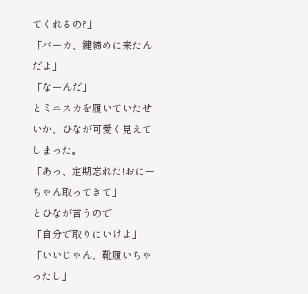てくれるの?」
「バーカ、鍵締めに来たんだよ」
「なーんだ」
とミニスカを履いていたせいか、ひなが可愛く見えてしまった。
「あっ、定期忘れた!おにーちゃん取ってきて」
とひなが言うので
「自分で取りにいけよ」
「いいじゃん、靴履いちゃったし」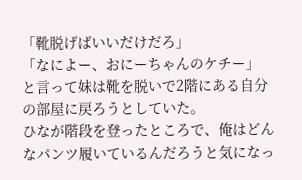「靴脱げばいいだけだろ」
「なによー、おにーちゃんのケチー」
と言って妹は靴を脱いで2階にある自分の部屋に戻ろうとしていた。
ひなが階段を登ったところで、俺はどんなパンツ履いているんだろうと気になっ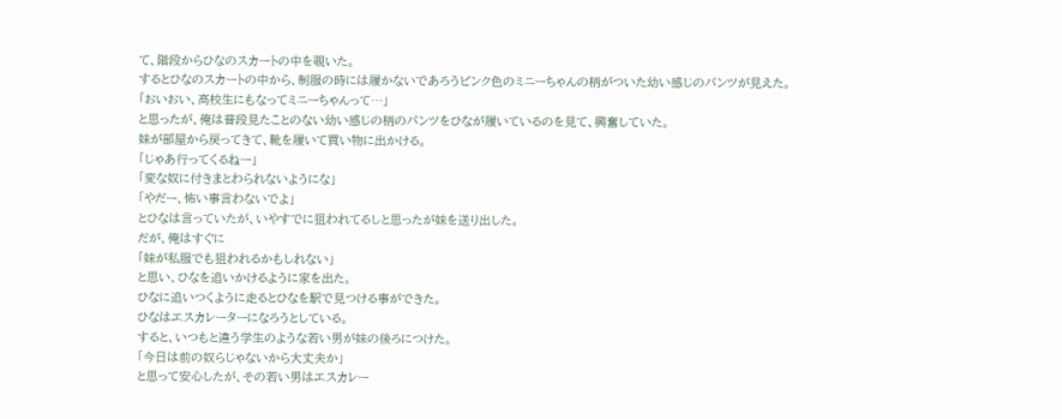て、階段からひなのスカートの中を覗いた。
するとひなのスカートの中から、制服の時には履かないであろうピンク色のミニーちゃんの柄がついた幼い感じのパンツが見えた。
「おいおい、高校生にもなってミニーちゃんって…」
と思ったが、俺は普段見たことのない幼い感じの柄のパンツをひなが履いているのを見て、興奮していた。
妹が部屋から戻ってきて、靴を履いて買い物に出かける。
「じゃあ行ってくるねー」
「変な奴に付きまとわられないようにな」
「やだー、怖い事言わないでよ」
とひなは言っていたが、いやすでに狙われてるしと思ったが妹を送り出した。
だが、俺はすぐに
「妹が私服でも狙われるかもしれない」
と思い、ひなを追いかけるように家を出た。
ひなに追いつくように走るとひなを駅で見つける事ができた。
ひなはエスカレーターになろうとしている。
すると、いつもと違う学生のような若い男が妹の後ろにつけた。
「今日は前の奴らじゃないから大丈夫か」
と思って安心したが、その若い男はエスカレー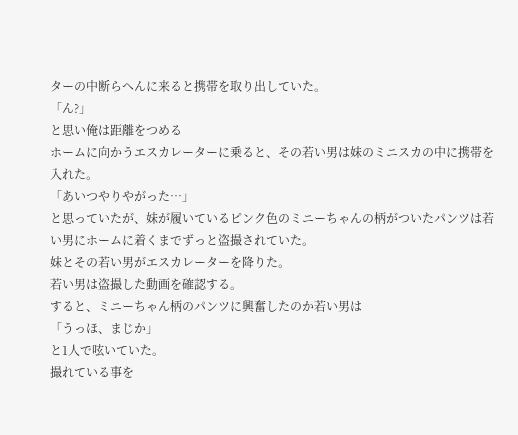ターの中断らへんに来ると携帯を取り出していた。
「ん?」
と思い俺は距離をつめる
ホームに向かうエスカレーターに乗ると、その若い男は妹のミニスカの中に携帯を入れた。
「あいつやりやがった…」
と思っていたが、妹が履いているピンク色のミニーちゃんの柄がついたパンツは若い男にホームに着くまでずっと盗撮されていた。
妹とその若い男がエスカレーターを降りた。
若い男は盗撮した動画を確認する。
すると、ミニーちゃん柄のパンツに興奮したのか若い男は
「うっほ、まじか」
と1人で呟いていた。
撮れている事を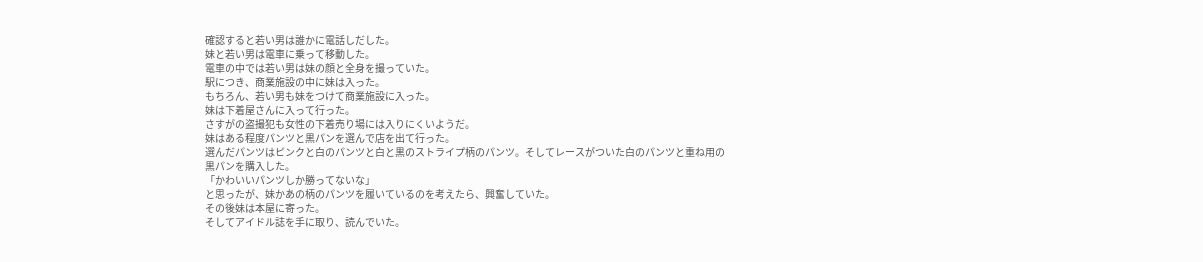確認すると若い男は誰かに電話しだした。
妹と若い男は電車に乗って移動した。
電車の中では若い男は妹の顔と全身を撮っていた。
駅につき、商業施設の中に妹は入った。
もちろん、若い男も妹をつけて商業施設に入った。
妹は下着屋さんに入って行った。
さすがの盗撮犯も女性の下着売り場には入りにくいようだ。
妹はある程度パンツと黒パンを選んで店を出て行った。
選んだパンツはピンクと白のパンツと白と黒のストライプ柄のパンツ。そしてレースがついた白のパンツと重ね用の黒パンを購入した。
「かわいいパンツしか勝ってないな」
と思ったが、妹かあの柄のパンツを履いているのを考えたら、興奮していた。
その後妹は本屋に寄った。
そしてアイドル誌を手に取り、読んでいた。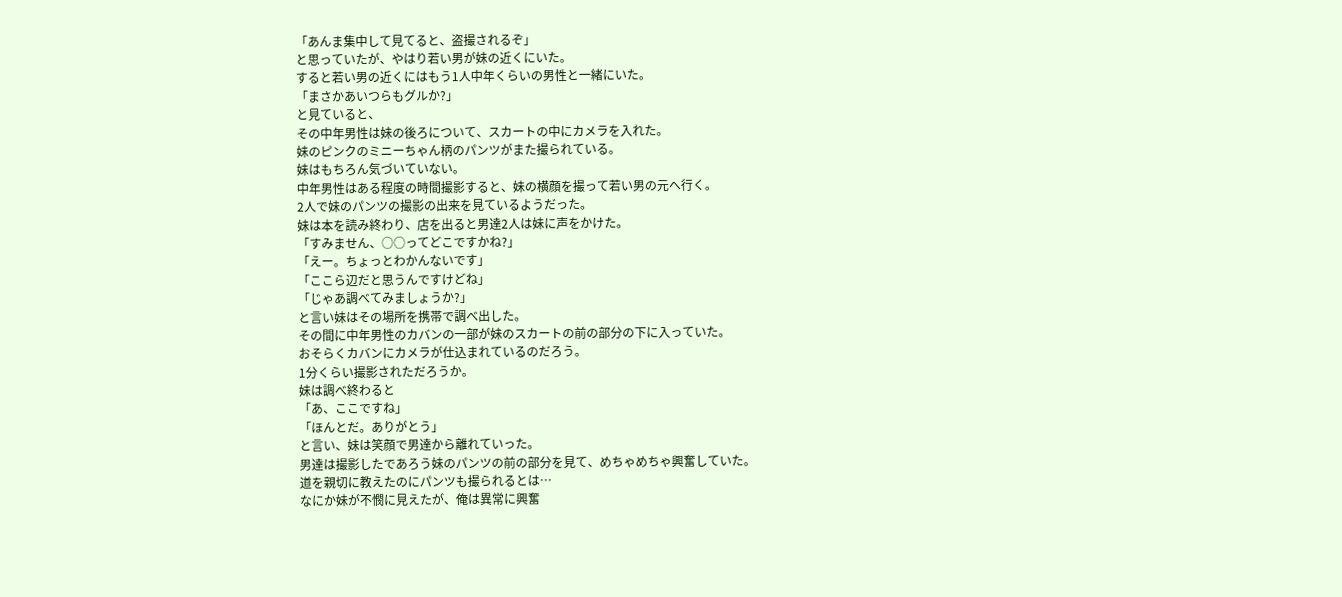「あんま集中して見てると、盗撮されるぞ」
と思っていたが、やはり若い男が妹の近くにいた。
すると若い男の近くにはもう1人中年くらいの男性と一緒にいた。
「まさかあいつらもグルか?」
と見ていると、
その中年男性は妹の後ろについて、スカートの中にカメラを入れた。
妹のピンクのミニーちゃん柄のパンツがまた撮られている。
妹はもちろん気づいていない。
中年男性はある程度の時間撮影すると、妹の横顔を撮って若い男の元へ行く。
2人で妹のパンツの撮影の出来を見ているようだった。
妹は本を読み終わり、店を出ると男達2人は妹に声をかけた。
「すみません、○○ってどこですかね?」
「えー。ちょっとわかんないです」
「ここら辺だと思うんですけどね」
「じゃあ調べてみましょうか?」
と言い妹はその場所を携帯で調べ出した。
その間に中年男性のカバンの一部が妹のスカートの前の部分の下に入っていた。
おそらくカバンにカメラが仕込まれているのだろう。
1分くらい撮影されただろうか。
妹は調べ終わると
「あ、ここですね」
「ほんとだ。ありがとう」
と言い、妹は笑顔で男達から離れていった。
男達は撮影したであろう妹のパンツの前の部分を見て、めちゃめちゃ興奮していた。
道を親切に教えたのにパンツも撮られるとは…
なにか妹が不憫に見えたが、俺は異常に興奮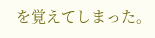を覚えてしまった。